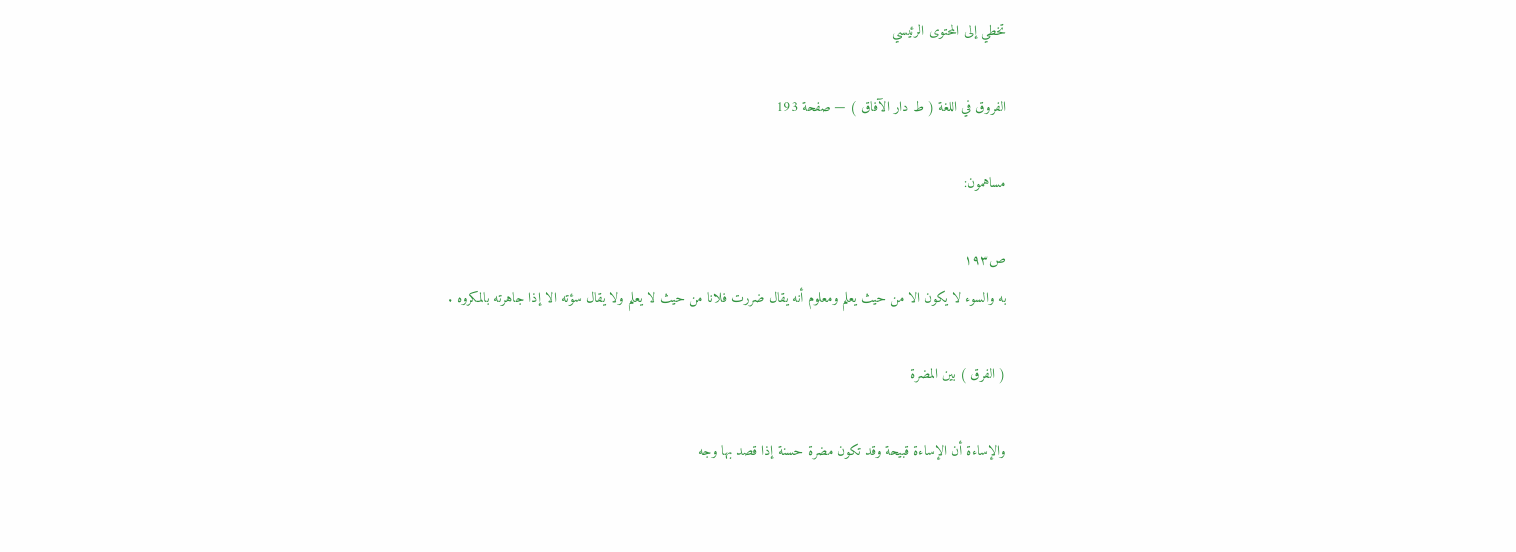تخطي إلى المحتوى الرئيسي

الفروق في اللغة ( ط دار الآفاق ) — صفحة 193

مساهمون:

ص١٩٣
به والسوء لا يكون الا من حيث يعلم ومعلوم أنه يقال ضررت فلانا من حيث لا يعلم ولا يقال سؤته الا إذا جاهرته بالمكروه .

( الفرق ) بين المضرة

والإساءة أن الإساءة قبيحة وقد تكون مضرة حسنة إذا قصد بها وجه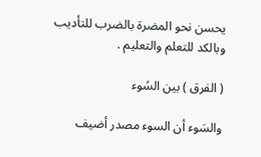يحسن نحو المضرة بالضرب للتأديب وبالكد للتعلم والتعليم .

( الفرق ) بين السُوء

والسَوء أن السوء مصدر أضيف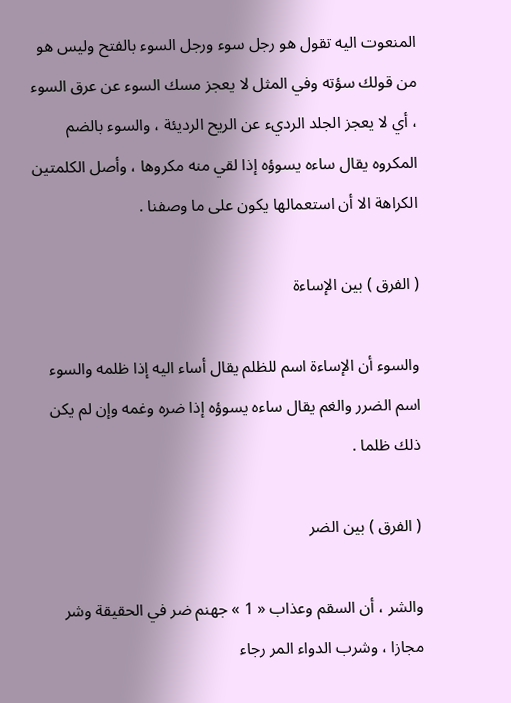المنعوت اليه تقول هو رجل سوء ورجل السوء بالفتح وليس هو من قولك سؤته وفي المثل لا يعجز مسك السوء عن عرق السوء ، أي لا يعجز الجلد الرديء عن الريح الرديئة ، والسوء بالضم المكروه يقال ساءه يسوؤه إذا لقي منه مكروها ، وأصل الكلمتين الكراهة الا أن استعمالها يكون على ما وصفنا .

( الفرق ) بين الإساءة

والسوء أن الإساءة اسم للظلم يقال أساء اليه إذا ظلمه والسوء اسم الضرر والغم يقال ساءه يسوؤه إذا ضره وغمه وإن لم يكن ذلك ظلما .

( الفرق ) بين الضر

والشر ، أن السقم وعذاب « 1 » جهنم ضر في الحقيقة وشر مجازا ، وشرب الدواء المر رجاء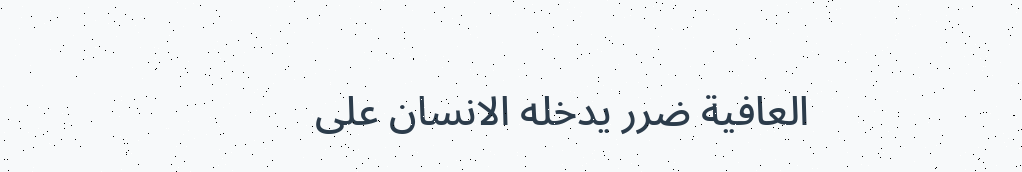العافية ضرر يدخله الانسان على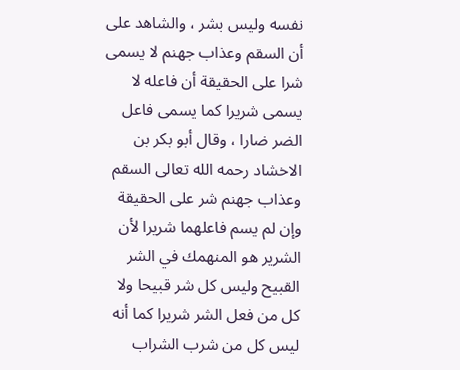نفسه وليس بشر ، والشاهد على أن السقم وعذاب جهنم لا يسمى شرا على الحقيقة أن فاعله لا يسمى شريرا كما يسمى فاعل الضر ضارا ، وقال أبو بكر بن الاخشاد رحمه الله تعالى السقم وعذاب جهنم شر على الحقيقة وإن لم يسم فاعلهما شريرا لأن الشرير هو المنهمك في الشر القبيح وليس كل شر قبيحا ولا كل من فعل الشر شريرا كما أنه ليس كل من شرب الشراب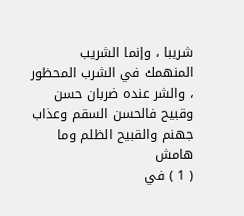شريبا ، وإنما الشريب المنهمك في الشرب المحظور ، والشر عنده ضربان حسن وقبيح فالحسن السقم وعذاب جهنم والقبيح الظلم وما
هامش
( 1 ) في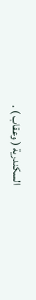السكندرية ( وعقاب ) .